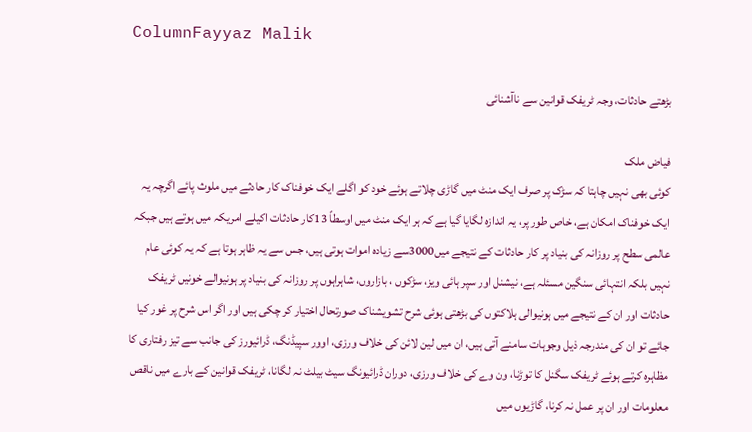ColumnFayyaz Malik

بڑھتے حادثات، وجہ ٹریفک قوانین سے ناآشنائی

فیاض ملک
کوئی بھی نہیں چاہتا کہ سڑک پر صرف ایک منٹ میں گاڑی چلاتے ہوئے خود کو اگلے ایک خوفناک کار حادثے میں ملوث پائے اگرچہ یہ ایک خوفناک امکان ہے، خاص طور پر، یہ اندازہ لگایا گیا ہے کہ ہر ایک منٹ میں اوسطاً 13کار حادثات اکیلے امریکہ میں ہوتے ہیں جبکہ عالمی سطح پر روزانہ کی بنیاد پر کار حادثات کے نتیجے میں3000سے زیادہ اموات ہوتی ہیں، جس سے یہ ظاہر ہوتا ہے کہ یہ کوئی عام نہیں بلکہ انتہائی سنگین مسئلہ ہے، نیشنل اور سپر ہائی ویز، سڑکوں ، بازاروں، شاہراہوں پر روزانہ کی بنیاد پر ہونیوالے خونیں ٹریفک حادثات اور ان کے نتیجے میں ہونیوالی ہلاکتوں کی بڑھتی ہوئی شرح تشویشناک صورتحال اختیار کر چکی ہیں اور اگر اس شرح پر غور کیا جائے تو ان کی مندرجہ ذیل وجوہات سامنے آتی ہیں، ان میں لین لائن کی خلاف ورزی، اوور سپیڈنگ، ڈرائیورز کی جانب سے تیز رفتاری کا مظاہرہ کرتے ہوئے ٹریفک سگنل کا توڑنا، ون وے کی خلاف ورزی، دوران ڈرائیونگ سیٹ بیلٹ نہ لگانا، ٹریفک قوانین کے بارے میں ناقص معلومات اور ان پر عمل نہ کرنا، گاڑیوں میں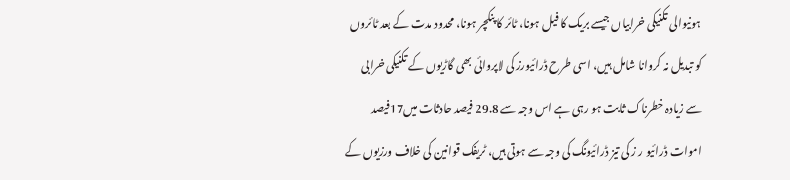ہونیوالی تکنیکی خرابیاں جیسے بریک کا فیل ہونا، ٹائر کا پنکچر ہونا، محدود مدت کے بعد ٹائروں کو تبدیل نہ کروانا شامل ہیں، اسی طرح ڈرائیورز کی لاپروائی بھی گاڑیوں کے تکنیکی خرابی سے زیادہ خطرناک ثابت ہو رہی ہے اس وجہ سے 29.8 فیصد حادثات میں17فیصد اموات ڈرائیو ر ز کی تیز ڈرائیونگ کی وجہ سے ہوتی ہیں، ٹریفک قوانین کی خلاف ورزیوں کے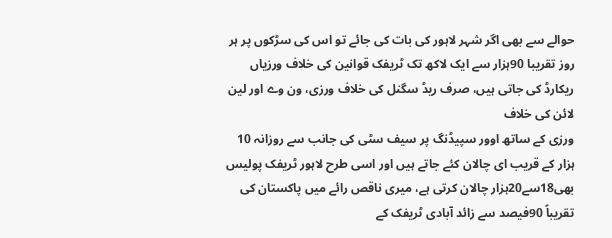حوالے سے بھی اگر شہر لاہور کی بات کی جائے تو اس کی سڑکوں پر ہر روز تقریبا 90ہزار سے ایک لاکھ تک ٹریفک قوانین کی خلاف ورزیاں ریکارڈ کی جاتی ہیں، صرف ریڈ سگنل کی خلاف ورزی، ون وے اور لین لائن کی خلاف
ورزی کے ساتھ اوور سپیڈنگ پر سیف سٹی کی جانب سے روزانہ 10 ہزار کے قریب ای چالان کئے جاتے ہیں اور اسی طرح لاہور ٹریفک پولیس بھی18سے20ہزار چالان کرتی ہے، میری ناقص رائے میں پاکستان کی تقریباً 90فیصد سے زائد آبادی ٹریفک کے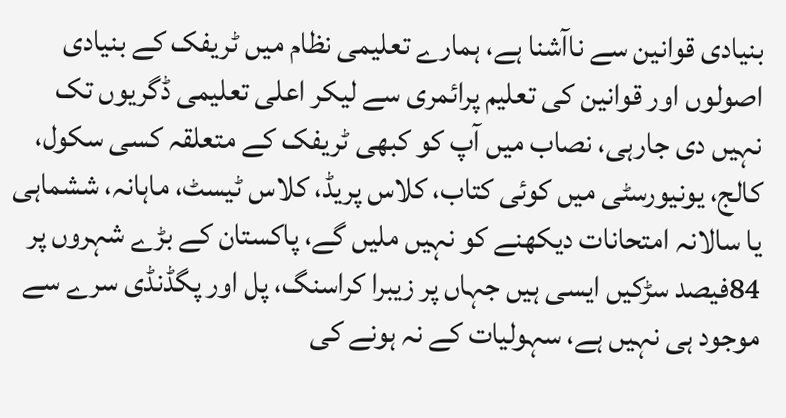بنیادی قوانین سے ناآشنا ہے، ہمارے تعلیمی نظام میں ٹریفک کے بنیادی اصولوں اور قوانین کی تعلیم پرائمری سے لیکر اعلی تعلیمی ڈگریوں تک نہیں دی جارہی، نصاب میں آپ کو کبھی ٹریفک کے متعلقہ کسی سکول، کالج، یونیورسٹی میں کوئی کتاب، کلاس پریڈ، کلاس ٹیسٹ، ماہانہ، ششماہی یا سالانہ امتحانات دیکھنے کو نہیں ملیں گے، پاکستان کے بڑے شہروں پر 84فیصد سڑکیں ایسی ہیں جہاں پر زیبرا کراسنگ، پل اور پگڈنڈی سرے سے موجود ہی نہیں ہے، سہولیات کے نہ ہونے کی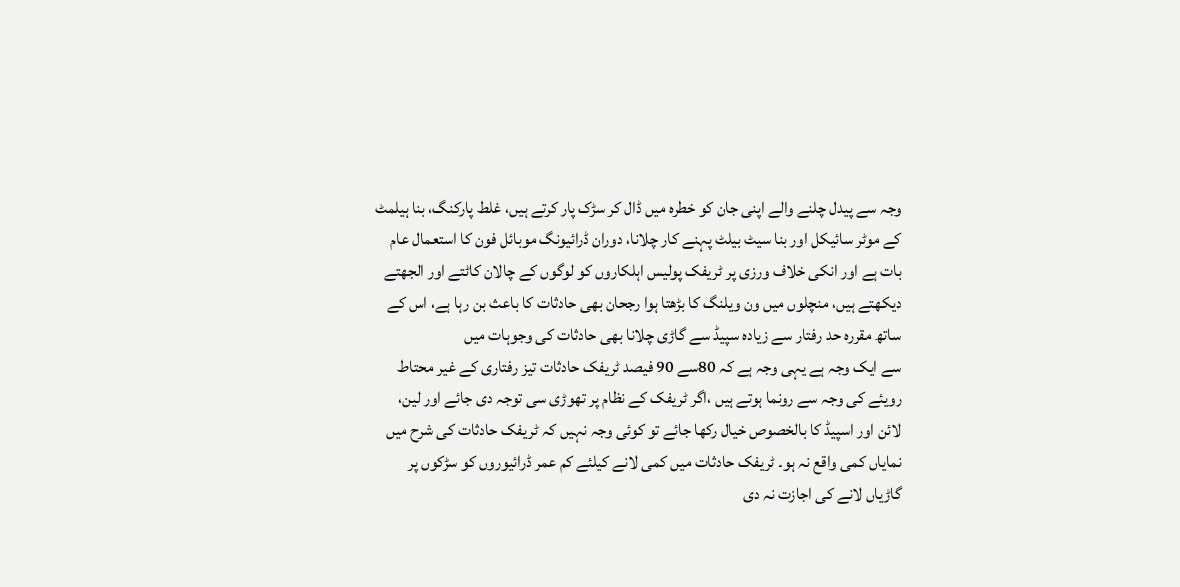وجہ سے پیدل چلنے والے اپنی جان کو خطرہ میں ڈال کر سڑک پار کرتے ہیں، غلط پارکنگ، بنا ہیلمٹ کے موٹر سائیکل اور بنا سیٹ بیلٹ پہنے کار چلانا، دوران ڈرائیونگ موبائل فون کا استعمال عام بات ہے اور انکی خلاف ورزی پر ٹریفک پولیس اہلکاروں کو لوگوں کے چالان کاٹتے اور الجھتے دیکھتے ہیں، منچلوں میں ون ویلنگ کا بڑھتا ہوا رجحان بھی حادثات کا باعث بن رہا ہے، اس کے ساتھ مقررہ حد رفتار سے زیادہ سپیڈ سے گاڑی چلانا بھی حادثات کی وجوہات میں
سے ایک وجہ ہے یہی وجہ ہے کہ 80سے 90 فیصد ٹریفک حادثات تیز رفتاری کے غیر محتاط رویئے کی وجہ سے رونما ہوتے ہیں ،اگر ٹریفک کے نظام پر تھوڑی سی توجہ دی جائے اور لین، لائن اور اسپیڈ کا بالخصوص خیال رکھا جائے تو کوئی وجہ نہیں کہ ٹریفک حادثات کی شرح میں نمایاں کمی واقع نہ ہو۔ ٹریفک حادثات میں کمی لانے کیلئے کم عمر ڈرائیوروں کو سڑکوں پر گاڑیاں لانے کی اجازت نہ دی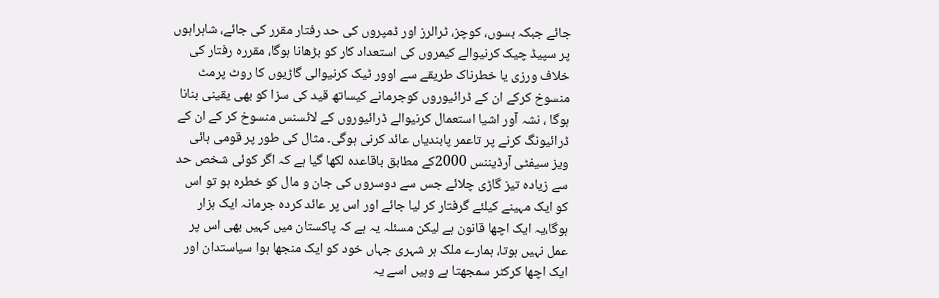جائے جبکہ بسوں، کوچز، ٹرالرز اور ڈمپروں کی حد رفتار مقرر کی جائے، شاہراہوں پر سپیڈ چیک کرنیوالے کیمروں کی استعداد کار کو بڑھانا ہوگا، مقررہ رفتار کی خلاف ورزی یا خطرناک طریقے سے اوور ٹیک کرنیوالی گاڑیوں کا روٹ پرمٹ منسوخ کرکے ان کے ڈرائیوروں کوجرمانے کیساتھ قید کی سزا کو بھی یقینی بنانا ہوگا ، نشہ آور اشیا استعمال کرنیوالے ڈرائیوروں کے لائسنس منسوخ کر کے ان کے ڈرائیونگ کرنے پر تاعمر پابندیاں عائد کرنی ہوگی۔ مثال کی طور پر قومی ہائی ویز سیفٹی آرڈیننس 2000کے مطابق باقاعدہ لکھا گیا ہے کہ اگر کوئی شخص حد سے زیادہ تیز گاڑی چلائے جس سے دوسروں کی جان و مال کو خطرہ ہو تو اس کو ایک مہینے کیلئے گرفتار کر لیا جائے اور اس پر عائد کردہ جرمانہ ایک ہزار ہوگا،یہ ایک اچھا قانون ہے لیکن مسئلہ یہ ہے کہ پاکستان میں کہیں بھی اس پر عمل نہیں ہوتا، ہمارے ملک ہر شہری جہاں خود کو ایک منجھا ہوا سیاستدان اور ایک اچھا کرکٹر سمجھتا ہے وہیں اسے یہ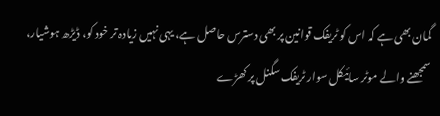گمان بھی ہے کہ اس کو ٹریفک قوانین پر بھی دسترس حاصل ہے، یہی نہیں زیادہ تر خود کو، ڈیڑھ ہوشیار، سمجھنے والے موٹر سائیکل سوار ٹریفک سگنل پر کھڑے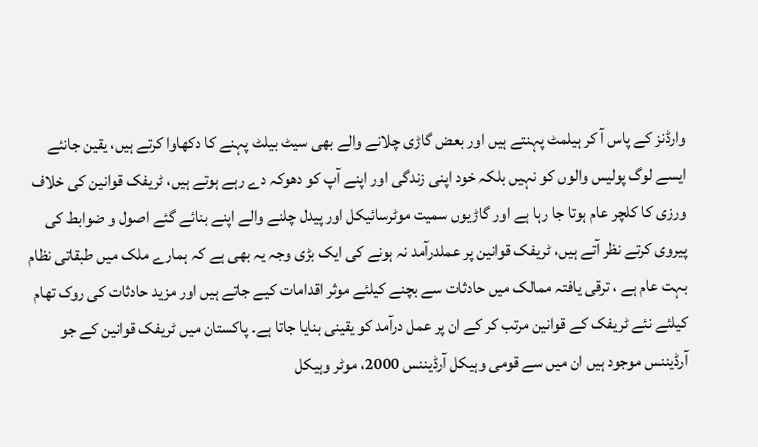وارڈنز کے پاس آ کر ہیلمٹ پہنتے ہیں اور بعض گاڑی چلانے والے بھی سیٹ بیلٹ پہنے کا دکھاوا کرتے ہیں، یقین جانئے ایسے لوگ پولیس والوں کو نہیں بلکہ خود اپنی زندگی اور اپنے آپ کو دھوکہ دے رہے ہوتے ہیں، ٹریفک قوانین کی خلاف ورزی کا کلچر عام ہوتا جا رہا ہے اور گاڑیوں سمیت موٹرسائیکل اور پیدل چلنے والے اپنے بنائے گئے اصول و ضوابط کی پیروی کرتے نظر آتے ہیں، ٹریفک قوانین پر عملدرآمد نہ ہونے کی ایک بڑی وجہ یہ بھی ہے کہ ہمارے ملک میں طبقاتی نظام بہت عام ہے ، ترقی یافتہ ممالک میں حادثات سے بچنے کیلئے موثر اقدامات کیے جاتے ہیں اور مزید حادثات کی روک تھام کیلئے نئے ٹریفک کے قوانین مرتب کر کے ان پر عمل درآمد کو یقینی بنایا جاتا ہے۔ پاکستان میں ٹریفک قوانین کے جو آرڈیننس موجود ہیں ان میں سے قومی وہیکل آرڈیننس 2000، موٹر وہیکل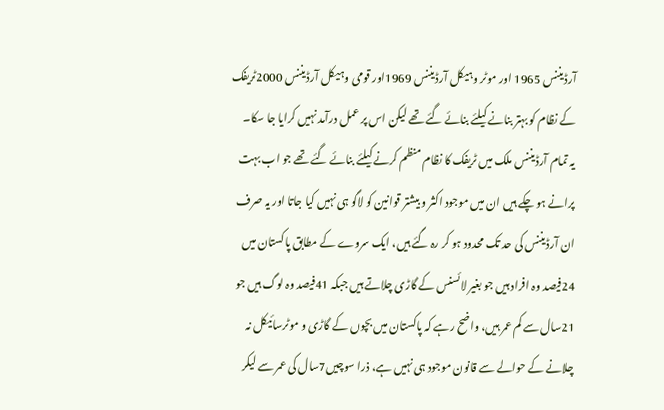آرڈیننس 1965 اور موٹر وہیکل آرڈیننس 1969اور قومی وہیکل آرڈیننس 2000ٹریفک کے نظام کو بہتر بنانے کیلئے بنائے گئے تھے لیکن اس پر عمل درآمد نہیں کرایا جا سکا۔ یہ تمام آرڈیننس ملک میں ٹریفک کا نظام منظم کرنے کیلئے بنائے گئے تھے جو اب بہت پرانے ہو چکے ہیں ان میں موجود اکثر و بیشتر قوانین کو لاگو ہی نہیں کیا جاتا اور یہ صرف ان آرڈیننس کی حد تک محدود ہو کر رہ گئے ہیں، ایک سروے کے مطابق پاکستان میں 24فیصد وہ افراد ہیں جو بغیر لائسنس کے گاڑی چلاتے ہیں جبکہ 41فیصد وہ لوگ ہیں جو 21سال سے کم عمر ہیں، واضح رہے کہ پاکستان میں بچوں کے گاڑی و موٹرسائیکل نہ چلانے کے حوالے سے قانون موجود ہی نہیں ہے، ذرا سوچیں7سال کی عمر سے لیکر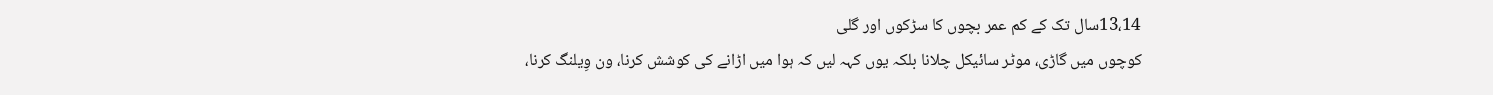13،14سال تک کے کم عمر بچوں کا سڑکوں اور گلی
کوچوں میں گاڑی، موٹر سائیکل چلانا بلکہ یوں کہہ لیں کہ ہوا میں اڑانے کی کوشش کرنا، ون وِیلنگ کرنا،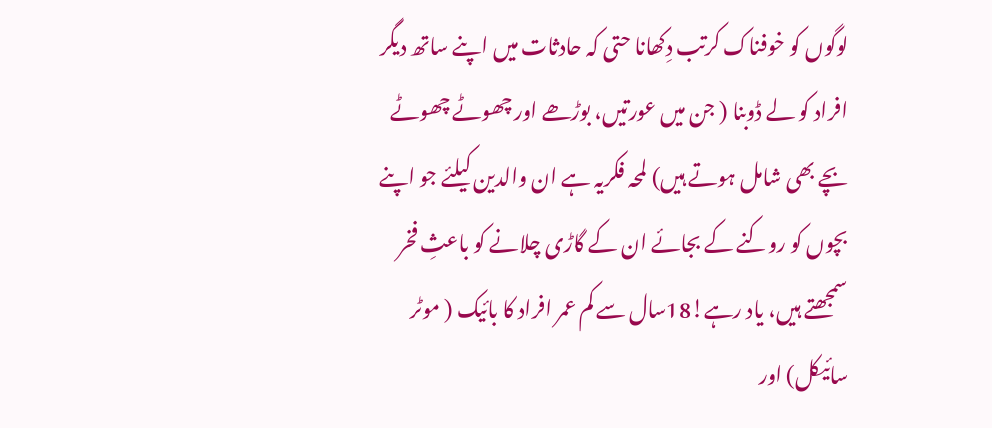لوگوں کو خوفناک کرتب دِکھانا حتی کہ حادثات میں اپنے ساتھ دیگر افراد کو لے ڈوبنا ( جن میں عورتیں، بوڑھے اور چھوٹے چھوٹے بچے بھی شامل ہوتے ہیں) لمحہ فکریہ ہے ان والدین کیلئے جو اپنے بچوں کو روکنے کے بجائے ان کے گاڑی چلانے کو باعثِ فخر سمجھتے ہیں، یاد رہے!18سال سے کم عمر افراد کا بائیک ( موٹر سائیکل) اور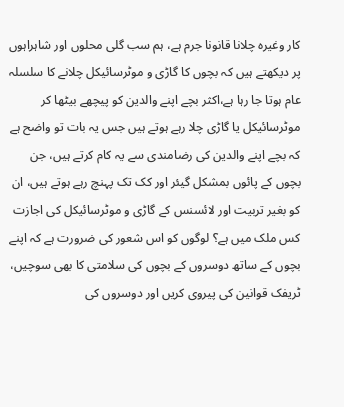کار وغیرہ چلانا قانونا جرم ہے، ہم سب گلی محلوں اور شاہراہوں پر دیکھتے ہیں کہ بچوں کا گاڑی و موٹرسائیکل چلانے کا سلسلہ عام ہوتا جا رہا ہے،اکثر بچے اپنے والدین کو پیچھے بیٹھا کر موٹرسائیکل یا گاڑی چلا رہے ہوتے ہیں جس یہ بات تو واضح ہے کہ بچے اپنے والدین کی رضامندی سے یہ کام کرتے ہیں، جن بچوں کے پائوں بمشکل گیئر اور کک تک پہنچ رہے ہوتے ہیں، ان کو بغیر تربیت اور لائسنس کے گاڑی و موٹرسائیکل کی اجازت کس ملک میں ہے؟ لوگوں کو اس شعور کی ضرورت ہے کہ اپنے بچوں کے ساتھ دوسروں کے بچوں کی سلامتی کا بھی سوچیں، ٹریفک قوانین کی پیروی کریں اور دوسروں کی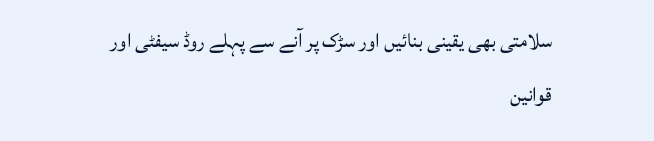سلامتی بھی یقینی بنائیں اور سڑک پر آنے سے پہلے روڈ سیفٹی اور قوانین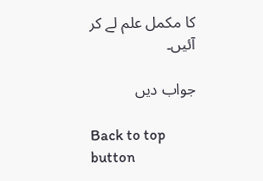کا مکمل علم لے کر آئیں۔

جواب دیں

Back to top button